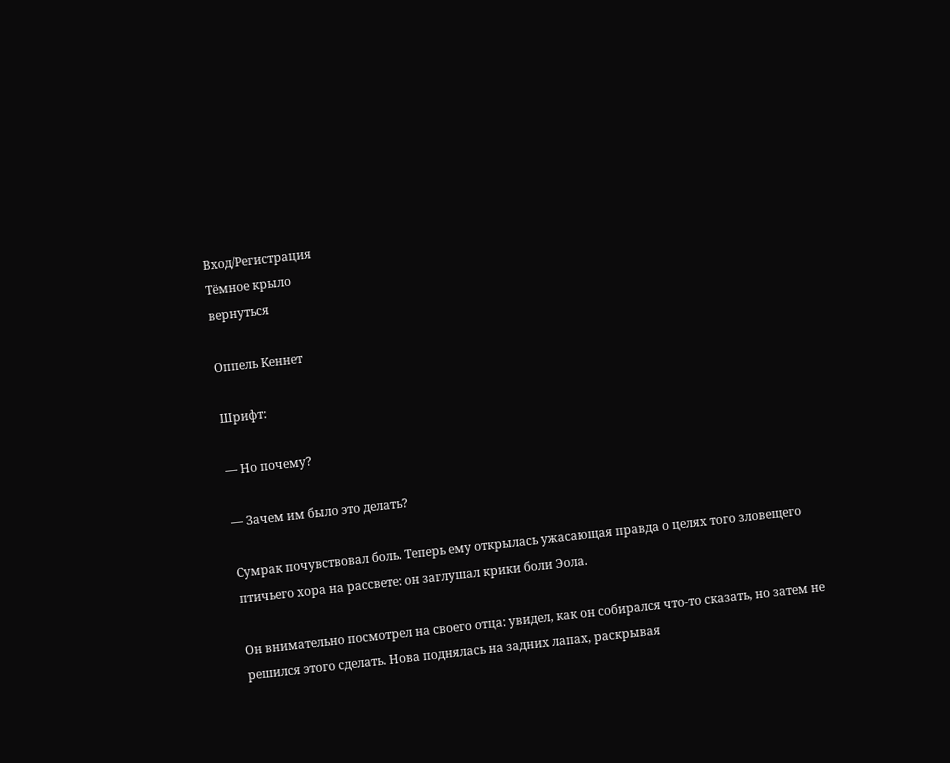Вход/Регистрация
Тёмное крыло
вернуться

Оппель Кеннет

Шрифт:

— Но почему?

— Зачем им было это делать?

Сумрак почувствовал боль. Теперь ему открылась ужасающая правда о целях того зловещего птичьего хора на рассвете: он заглушал крики боли Эола.

Он внимательно посмотрел на своего отца: увидел, как он собирался что-то сказать, но затем не решился этого сделать. Нова поднялась на задних лапах, раскрывая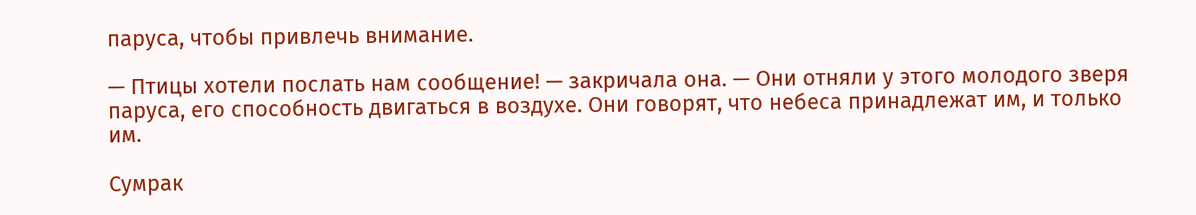паруса, чтобы привлечь внимание.

— Птицы хотели послать нам сообщение! — закричала она. — Они отняли у этого молодого зверя паруса, его способность двигаться в воздухе. Они говорят, что небеса принадлежат им, и только им.

Сумрак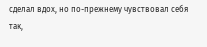сделал вдох, но по-прежнему чувствовал себя так,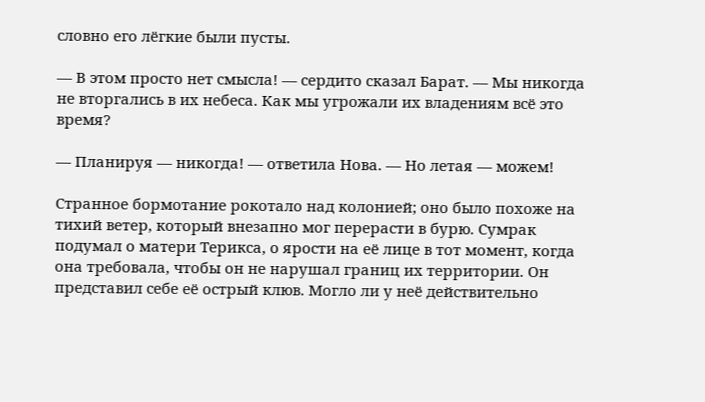словно его лёгкие были пусты.

— В этом просто нет смысла! — сердито сказал Барат. — Мы никогда не вторгались в их небеса. Как мы угрожали их владениям всё это время?

— Планируя — никогда! — ответила Нова. — Но летая — можем!

Странное бормотание рокотало над колонией; оно было похоже на тихий ветер, который внезапно мог перерасти в бурю. Сумрак подумал о матери Терикса, о ярости на её лице в тот момент, когда она требовала, чтобы он не нарушал границ их территории. Он представил себе её острый клюв. Могло ли у неё действительно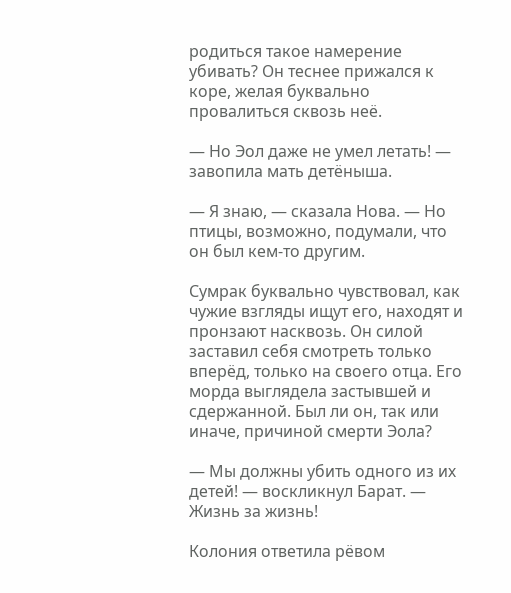родиться такое намерение убивать? Он теснее прижался к коре, желая буквально провалиться сквозь неё.

— Но Эол даже не умел летать! — завопила мать детёныша.

— Я знаю, — сказала Нова. — Но птицы, возможно, подумали, что он был кем-то другим.

Сумрак буквально чувствовал, как чужие взгляды ищут его, находят и пронзают насквозь. Он силой заставил себя смотреть только вперёд, только на своего отца. Его морда выглядела застывшей и сдержанной. Был ли он, так или иначе, причиной смерти Эола?

— Мы должны убить одного из их детей! — воскликнул Барат. — Жизнь за жизнь!

Колония ответила рёвом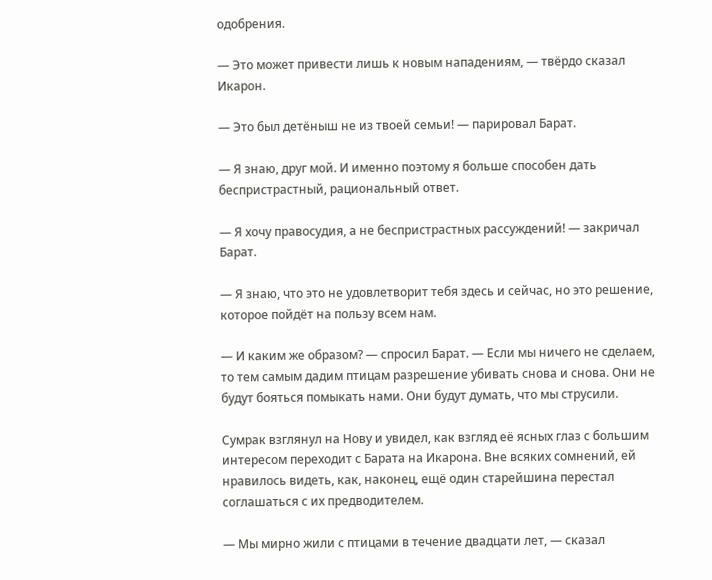одобрения.

— Это может привести лишь к новым нападениям, — твёрдо сказал Икарон.

— Это был детёныш не из твоей семьи! — парировал Барат.

— Я знаю, друг мой. И именно поэтому я больше способен дать беспристрастный, рациональный ответ.

— Я хочу правосудия, а не беспристрастных рассуждений! — закричал Барат.

— Я знаю, что это не удовлетворит тебя здесь и сейчас, но это решение, которое пойдёт на пользу всем нам.

— И каким же образом? — спросил Барат. — Если мы ничего не сделаем, то тем самым дадим птицам разрешение убивать снова и снова. Они не будут бояться помыкать нами. Они будут думать, что мы струсили.

Сумрак взглянул на Нову и увидел, как взгляд её ясных глаз с большим интересом переходит с Барата на Икарона. Вне всяких сомнений, ей нравилось видеть, как, наконец, ещё один старейшина перестал соглашаться с их предводителем.

— Мы мирно жили с птицами в течение двадцати лет, — сказал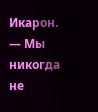Икарон. — Мы никогда не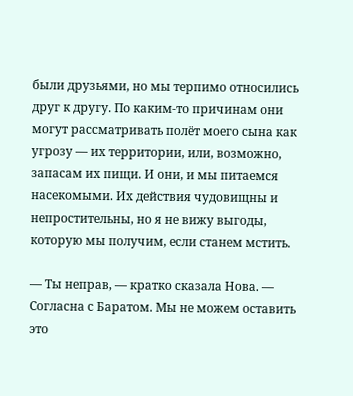были друзьями, но мы терпимо относились друг к другу. По каким-то причинам они могут рассматривать полёт моего сына как угрозу — их территории, или, возможно, запасам их пищи. И они, и мы питаемся насекомыми. Их действия чудовищны и непростительны, но я не вижу выгоды, которую мы получим, если станем мстить.

— Ты неправ, — кратко сказала Нова. — Согласна с Баратом. Мы не можем оставить это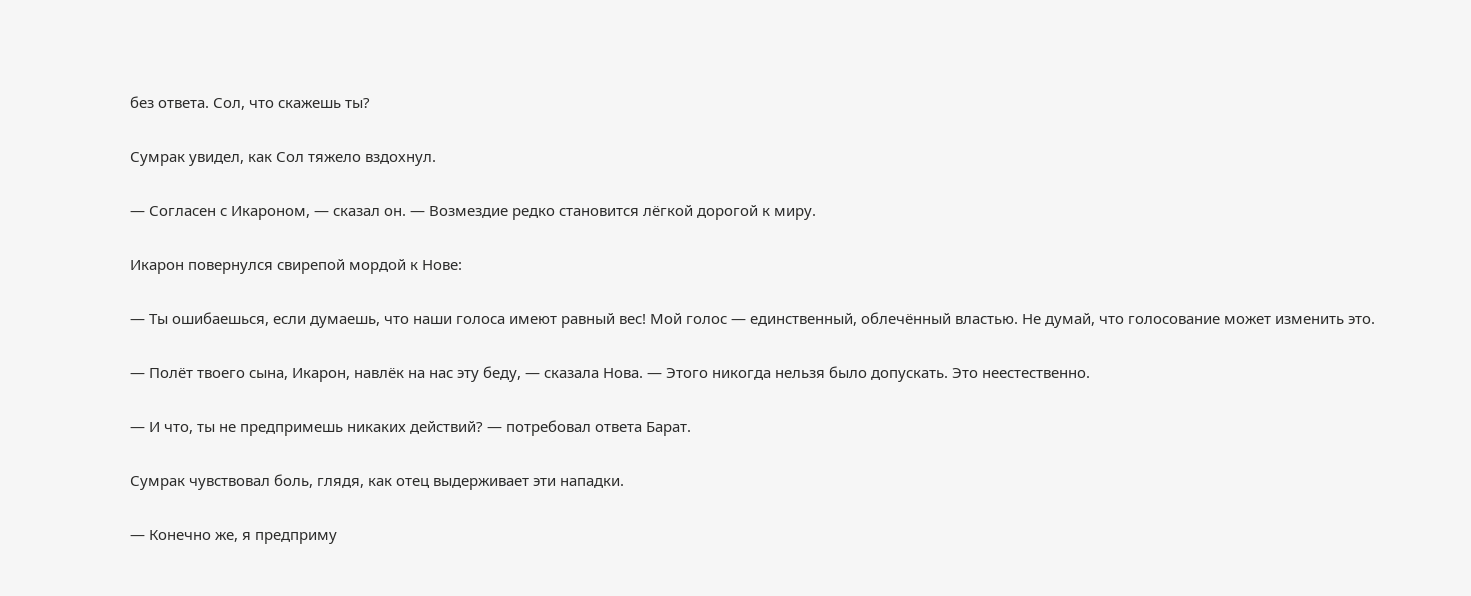без ответа. Сол, что скажешь ты?

Сумрак увидел, как Сол тяжело вздохнул.

— Согласен с Икароном, — сказал он. — Возмездие редко становится лёгкой дорогой к миру.

Икарон повернулся свирепой мордой к Нове:

— Ты ошибаешься, если думаешь, что наши голоса имеют равный вес! Мой голос — единственный, облечённый властью. Не думай, что голосование может изменить это.

— Полёт твоего сына, Икарон, навлёк на нас эту беду, — сказала Нова. — Этого никогда нельзя было допускать. Это неестественно.

— И что, ты не предпримешь никаких действий? — потребовал ответа Барат.

Сумрак чувствовал боль, глядя, как отец выдерживает эти нападки.

— Конечно же, я предприму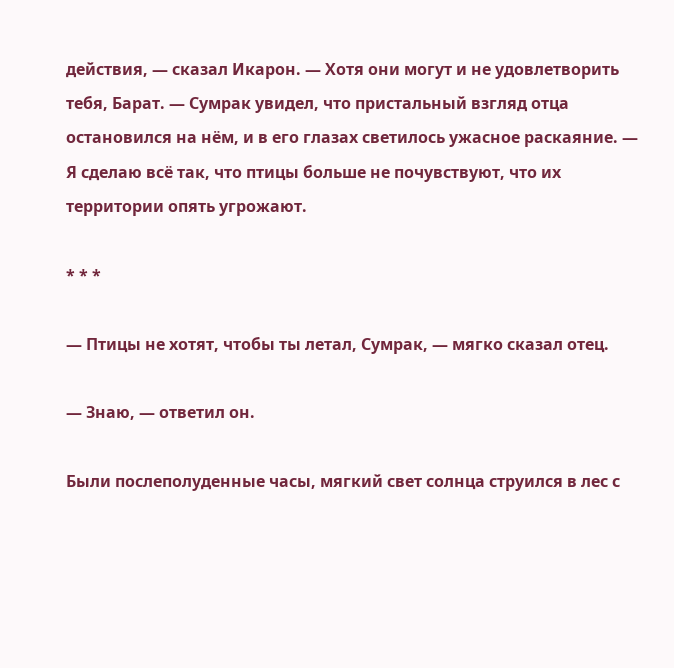действия, — сказал Икарон. — Хотя они могут и не удовлетворить тебя, Барат. — Сумрак увидел, что пристальный взгляд отца остановился на нём, и в его глазах светилось ужасное раскаяние. — Я сделаю всё так, что птицы больше не почувствуют, что их территории опять угрожают.

* * *

— Птицы не хотят, чтобы ты летал, Сумрак, — мягко сказал отец.

— Знаю, — ответил он.

Были послеполуденные часы, мягкий свет солнца струился в лес с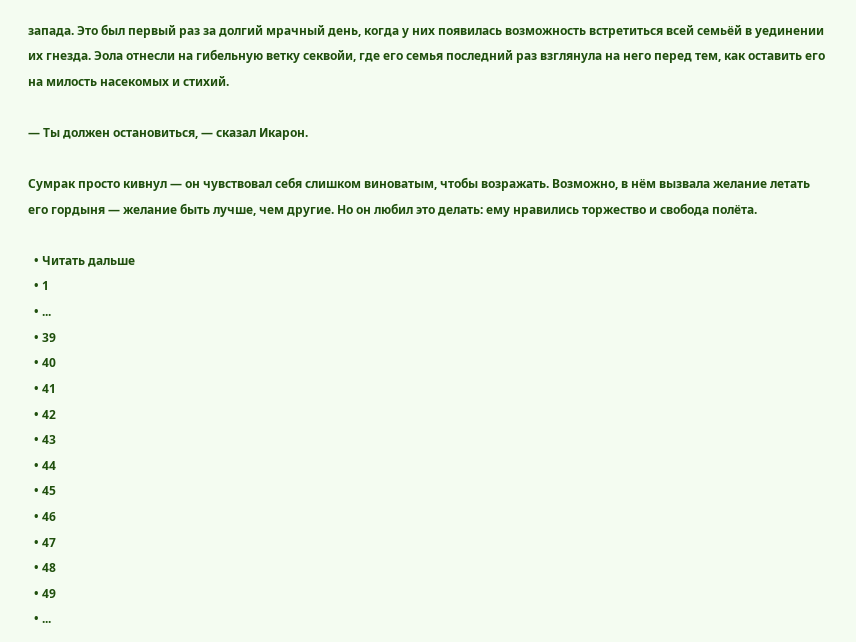запада. Это был первый раз за долгий мрачный день, когда у них появилась возможность встретиться всей семьёй в уединении их гнезда. Эола отнесли на гибельную ветку секвойи, где его семья последний раз взглянула на него перед тем, как оставить его на милость насекомых и стихий.

— Ты должен остановиться, — сказал Икарон.

Сумрак просто кивнул — он чувствовал себя слишком виноватым, чтобы возражать. Возможно, в нём вызвала желание летать его гордыня — желание быть лучше, чем другие. Но он любил это делать: ему нравились торжество и свобода полёта.

  • Читать дальше
  • 1
  • ...
  • 39
  • 40
  • 41
  • 42
  • 43
  • 44
  • 45
  • 46
  • 47
  • 48
  • 49
  • ...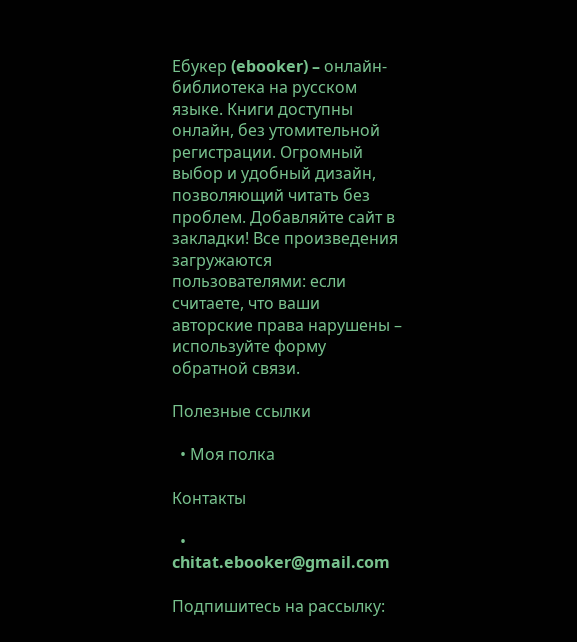Ебукер (ebooker) – онлайн-библиотека на русском языке. Книги доступны онлайн, без утомительной регистрации. Огромный выбор и удобный дизайн, позволяющий читать без проблем. Добавляйте сайт в закладки! Все произведения загружаются пользователями: если считаете, что ваши авторские права нарушены – используйте форму обратной связи.

Полезные ссылки

  • Моя полка

Контакты

  • chitat.ebooker@gmail.com

Подпишитесь на рассылку: